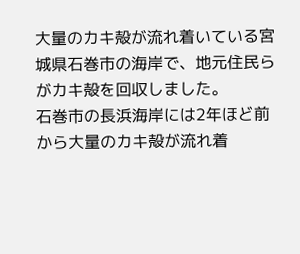大量のカキ殻が流れ着いている宮城県石巻市の海岸で、地元住民らがカキ殻を回収しました。
石巻市の長浜海岸には2年ほど前から大量のカキ殻が流れ着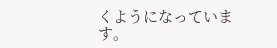くようになっています。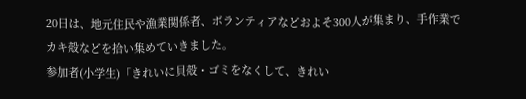20日は、地元住民や漁業関係者、ボランティアなどおよそ300人が集まり、手作業でカキ殻などを拾い集めていきました。
参加者(小学生)「きれいに貝殻・ゴミをなくして、きれい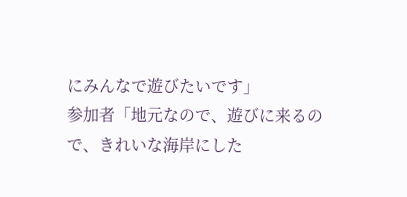にみんなで遊びたいです」
参加者「地元なので、遊びに来るので、きれいな海岸にした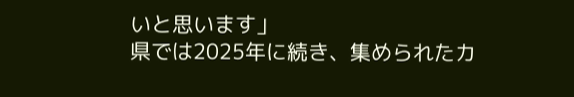いと思います」
県では2025年に続き、集められたカ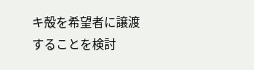キ殻を希望者に譲渡することを検討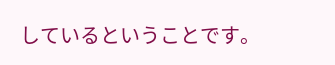しているということです。